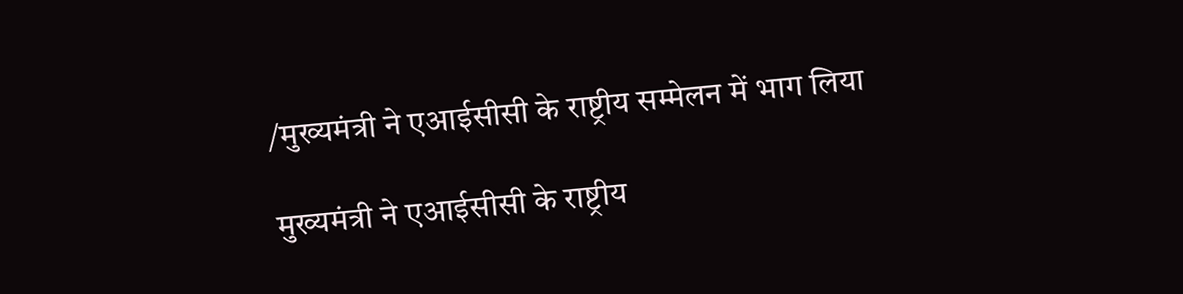/मुख्यमंत्री ने एआईसीसी के राष्ट्रीय सम्मेलन में भाग लिया

मुख्यमंत्री ने एआईसीसी के राष्ट्रीय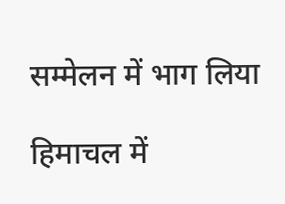सम्मेलन में भाग लिया

हिमाचल में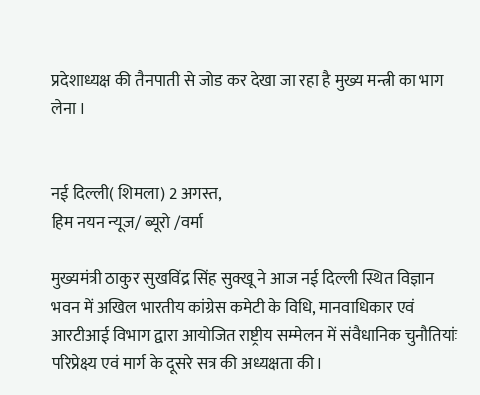प्रदेशाध्यक्ष की तैनपाती से जोड कर देखा जा रहा है मुख्य मन्त्री का भाग लेना ।


नई दिल्ली( शिमला) 2 अगस्त,
हिम नयन न्यूज/ ब्यूरो /वर्मा

मुख्यमंत्री ठाकुर सुखविंद्र सिंह सुक्खू ने आज नई दिल्ली स्थित विज्ञान भवन में अखिल भारतीय कांग्रेस कमेटी के विधि, मानवाधिकार एवं आरटीआई विभाग द्वारा आयोजित राष्ट्रीय सम्मेलन में संवैधानिक चुनौतियांः परिप्रेक्ष्य एवं मार्ग के दूसरे सत्र की अध्यक्षता की।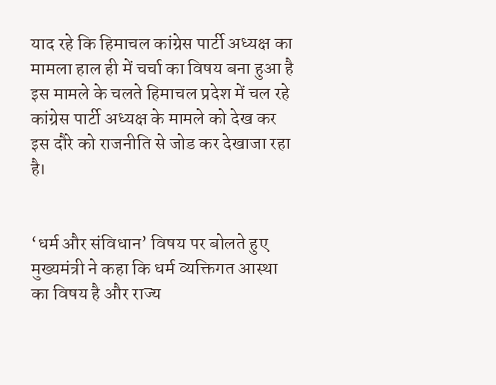याद रहे कि हिमाचल कांग्रेस पार्टी अध्यक्ष का मामला हाल ही में चर्चा का विषय बना हुआ है इस मामले के चलते हिमाचल प्रदेश में चल रहे कांग्रेस पार्टी अध्यक्ष के मामले को देख कर इस दौरे को राजनीति से जोड कर देखाजा रहा है।


‘धर्म और संविधान’ विषय पर बोलते हुए मुख्यमंत्री ने कहा कि धर्म व्यक्तिगत आस्था का विषय है और राज्य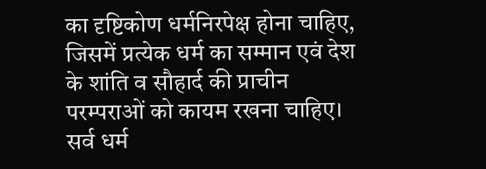का दृष्टिकोण धर्मनिरपेक्ष होना चाहिए, जिसमें प्रत्येक धर्म का सम्मान एवं देश के शांति व सौहार्द की प्राचीन परम्पराओं को कायम रखना चाहिए। सर्व धर्म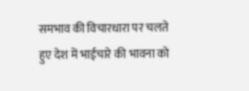समभाव की विचारधारा पर चलते हुए देश में भाईचारे की भावना को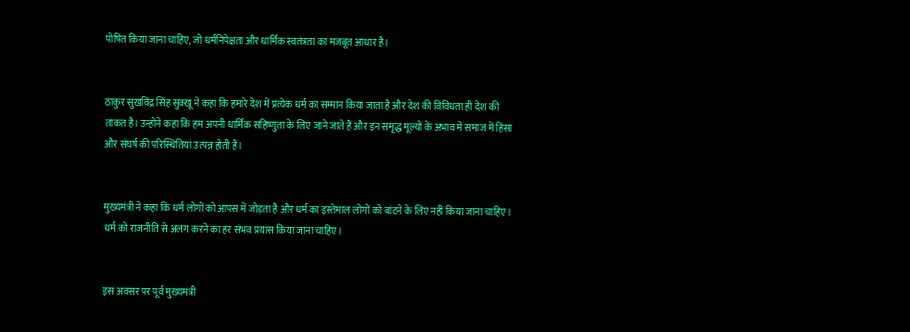पोषित किया जाना चाहिए, जो धर्मनिपेक्षता और धार्मिक स्वतंत्रता का मजबूत आधार है।


ठाकुर सुखविंद्र सिंह सुक्खू ने कहा कि हमारे देश में प्रत्येक धर्म का सम्मान किया जाता है और देश की विविधता ही देश की ताकत है। उन्होंने कहा कि हम अपनी धार्मिक सहिष्णुता के लिए जाने जाते हैं और इन समृद्ध मूल्यों के अभाव में समाज में हिंसा और संघर्ष की परिस्थितियां उत्पन्न होती हैं।


मुख्यमंत्री ने कहा कि धर्म लोगों को आपस में जोड़ता है और धर्म का इस्तेमाल लोगों को बांटने के लिए नहीं किया जाना चाहिए। धर्म को राजनीति से अलग करने का हर संभव प्रयास किया जाना चाहिए।


इस अवसर पर पूर्व मुख्यमंत्री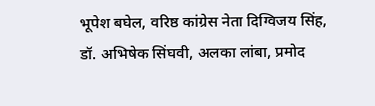भूपेश बघेल, वरिष्ठ कांग्रेस नेता दिग्विजय सिंह, डॉ. अभिषेक सिंघवी, अलका लांबा, प्रमोद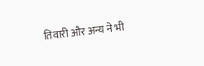तिवारी और अन्य ने भी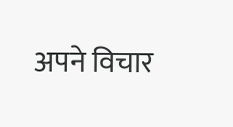अपने विचार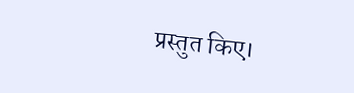प्रस्तुत किए।